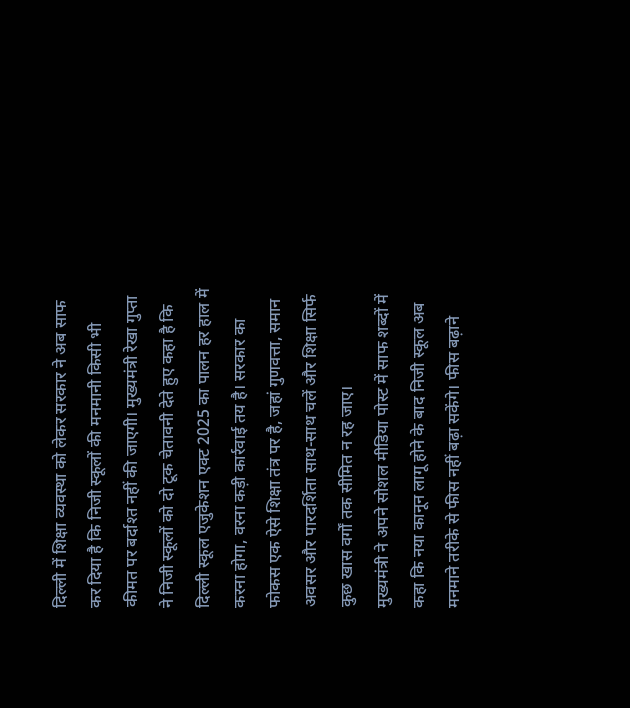दिल्ली में शिक्षा व्यवस्था को लेकर सरकार ने अब साफ कर दिया है कि निजी स्कूलों की मनमानी किसी भी कीमत पर बर्दाश्त नहीं की जाएगी। मुख्यमंत्री रेखा गुप्ता ने निजी स्कूलों को दो टूक चेतावनी देते हुए कहा है कि दिल्ली स्कूल एजुकेशन एक्ट 2025 का पालन हर हाल में करना होगा, वरना कड़ी कार्रवाई तय है। सरकार का फोकस एक ऐसे शिक्षा तंत्र पर है, जहां गुणवत्ता, समान अवसर और पारदर्शिता साथ-साथ चलें और शिक्षा सिर्फ कुछ खास वर्गों तक सीमित न रह जाए।
मुख्यमंत्री ने अपने सोशल मीडिया पोस्ट में साफ शब्दों में कहा कि नया कानून लागू होने के बाद निजी स्कूल अब मनमाने तरीके से फीस नहीं बढ़ा सकेंगे। फीस बढ़ाने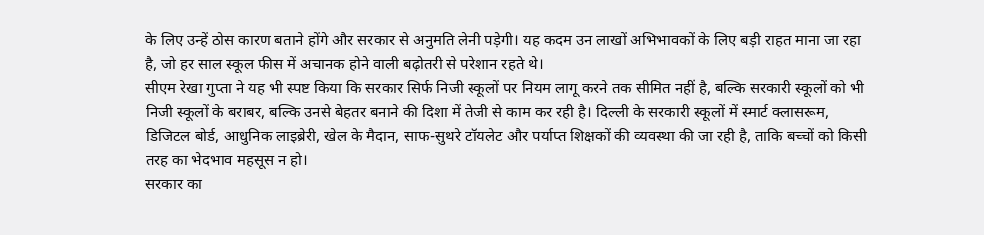के लिए उन्हें ठोस कारण बताने होंगे और सरकार से अनुमति लेनी पड़ेगी। यह कदम उन लाखों अभिभावकों के लिए बड़ी राहत माना जा रहा है, जो हर साल स्कूल फीस में अचानक होने वाली बढ़ोतरी से परेशान रहते थे।
सीएम रेखा गुप्ता ने यह भी स्पष्ट किया कि सरकार सिर्फ निजी स्कूलों पर नियम लागू करने तक सीमित नहीं है, बल्कि सरकारी स्कूलों को भी निजी स्कूलों के बराबर, बल्कि उनसे बेहतर बनाने की दिशा में तेजी से काम कर रही है। दिल्ली के सरकारी स्कूलों में स्मार्ट क्लासरूम, डिजिटल बोर्ड, आधुनिक लाइब्रेरी, खेल के मैदान, साफ-सुथरे टॉयलेट और पर्याप्त शिक्षकों की व्यवस्था की जा रही है, ताकि बच्चों को किसी तरह का भेदभाव महसूस न हो।
सरकार का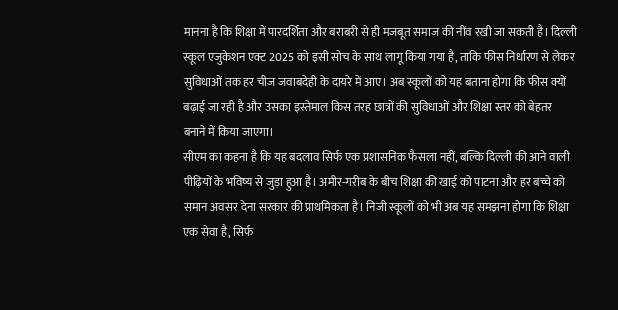मानना है कि शिक्षा में पारदर्शिता और बराबरी से ही मजबूत समाज की नींव रखी जा सकती है। दिल्ली स्कूल एजुकेशन एक्ट 2025 को इसी सोच के साथ लागू किया गया है, ताकि फीस निर्धारण से लेकर सुविधाओं तक हर चीज जवाबदेही के दायरे में आए। अब स्कूलों को यह बताना होगा कि फीस क्यों बढ़ाई जा रही है और उसका इस्तेमाल किस तरह छात्रों की सुविधाओं और शिक्षा स्तर को बेहतर बनाने में किया जाएगा।
सीएम का कहना है कि यह बदलाव सिर्फ एक प्रशासनिक फैसला नहीं, बल्कि दिल्ली की आने वाली पीढ़ियों के भविष्य से जुड़ा हुआ है। अमीर-गरीब के बीच शिक्षा की खाई को पाटना और हर बच्चे को समान अवसर देना सरकार की प्राथमिकता है। निजी स्कूलों को भी अब यह समझना होगा कि शिक्षा एक सेवा है, सिर्फ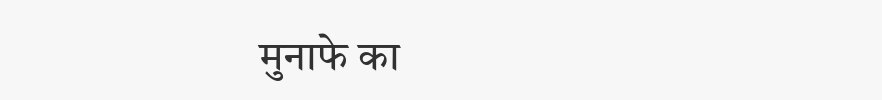मुनाफे का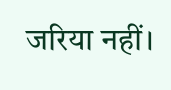जरिया नहीं।